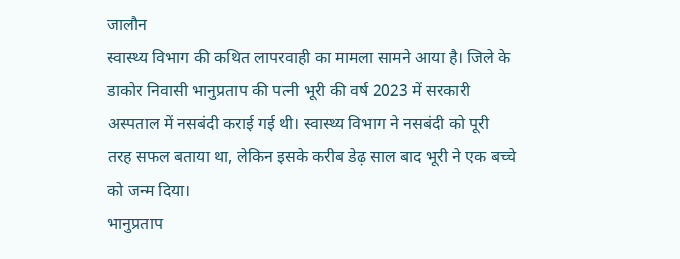जालौन
स्वास्थ्य विभाग की कथित लापरवाही का मामला सामने आया है। जिले के डाकोर निवासी भानुप्रताप की पत्नी भूरी की वर्ष 2023 में सरकारी अस्पताल में नसबंदी कराई गई थी। स्वास्थ्य विभाग ने नसबंदी को पूरी तरह सफल बताया था, लेकिन इसके करीब डेढ़ साल बाद भूरी ने एक बच्चे को जन्म दिया।
भानुप्रताप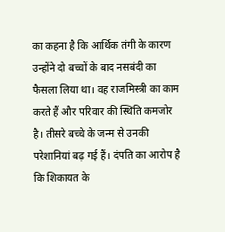का कहना है कि आर्थिक तंगी के कारण उन्होंने दो बच्चों के बाद नसबंदी का फैसला लिया था। वह राजमिस्त्री का काम करते हैं और परिवार की स्थिति कमजोर है। तीसरे बच्चे के जन्म से उनकी परेशानियां बढ़ गई हैं। दंपति का आरोप है कि शिकायत के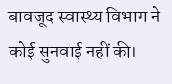बावजूद स्वास्थ्य विभाग ने कोई सुनवाई नहीं की।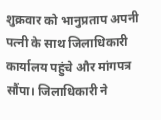शुक्रवार को भानुप्रताप अपनी पत्नी के साथ जिलाधिकारी कार्यालय पहुंचे और मांगपत्र सौंपा। जिलाधिकारी ने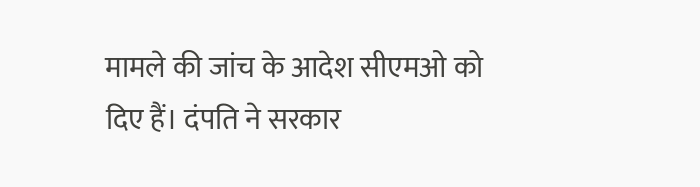मामले की जांच के आदेश सीएमओ को दिए हैं। दंपति ने सरकार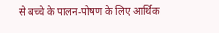से बच्चे के पालन-पोषण के लिए आर्थिक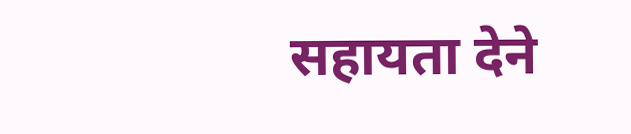सहायता देने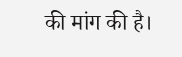की मांग की है।